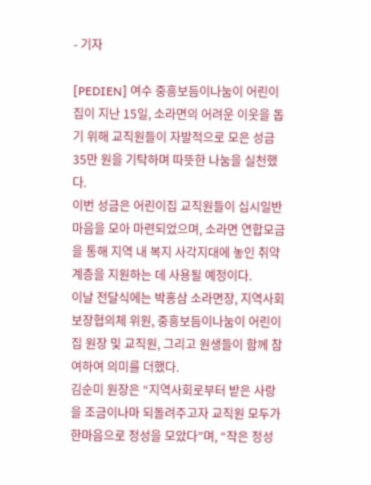- 기자

[PEDIEN] 여수 중흥보듬이나눔이 어린이집이 지난 15일, 소라면의 어려운 이웃을 돕기 위해 교직원들이 자발적으로 모은 성금 35만 원을 기탁하며 따뜻한 나눔을 실천했다.
이번 성금은 어린이집 교직원들이 십시일반 마음을 모아 마련되었으며, 소라면 연합모금을 통해 지역 내 복지 사각지대에 놓인 취약계층을 지원하는 데 사용될 예정이다.
이날 전달식에는 박홍삼 소라면장, 지역사회보장협의체 위원, 중흥보듬이나눔이 어린이집 원장 및 교직원, 그리고 원생들이 함께 참여하여 의미를 더했다.
김순미 원장은 “지역사회로부터 받은 사랑을 조금이나마 되돌려주고자 교직원 모두가 한마음으로 정성을 모았다”며, “작은 정성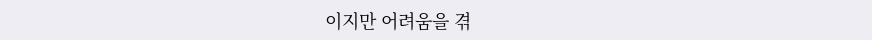이지만 어려움을 겪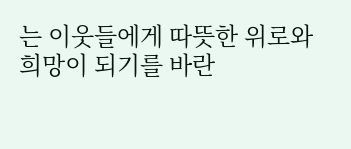는 이웃들에게 따뜻한 위로와 희망이 되기를 바란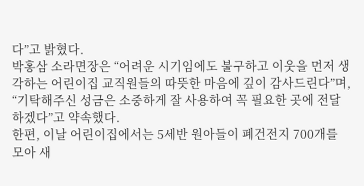다”고 밝혔다.
박홍삼 소라면장은 “어려운 시기임에도 불구하고 이웃을 먼저 생각하는 어린이집 교직원들의 따뜻한 마음에 깊이 감사드린다”며, “기탁해주신 성금은 소중하게 잘 사용하여 꼭 필요한 곳에 전달하겠다”고 약속했다.
한편, 이날 어린이집에서는 5세반 원아들이 폐건전지 700개를 모아 새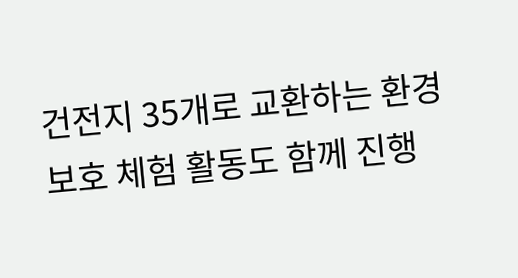건전지 35개로 교환하는 환경 보호 체험 활동도 함께 진행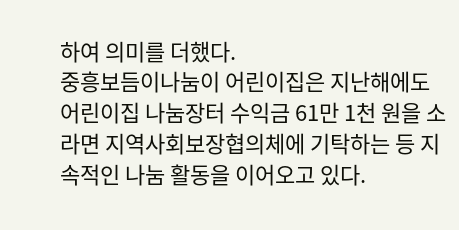하여 의미를 더했다.
중흥보듬이나눔이 어린이집은 지난해에도 어린이집 나눔장터 수익금 61만 1천 원을 소라면 지역사회보장협의체에 기탁하는 등 지속적인 나눔 활동을 이어오고 있다.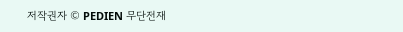저작권자 © PEDIEN 무단전재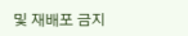및 재배포 금지